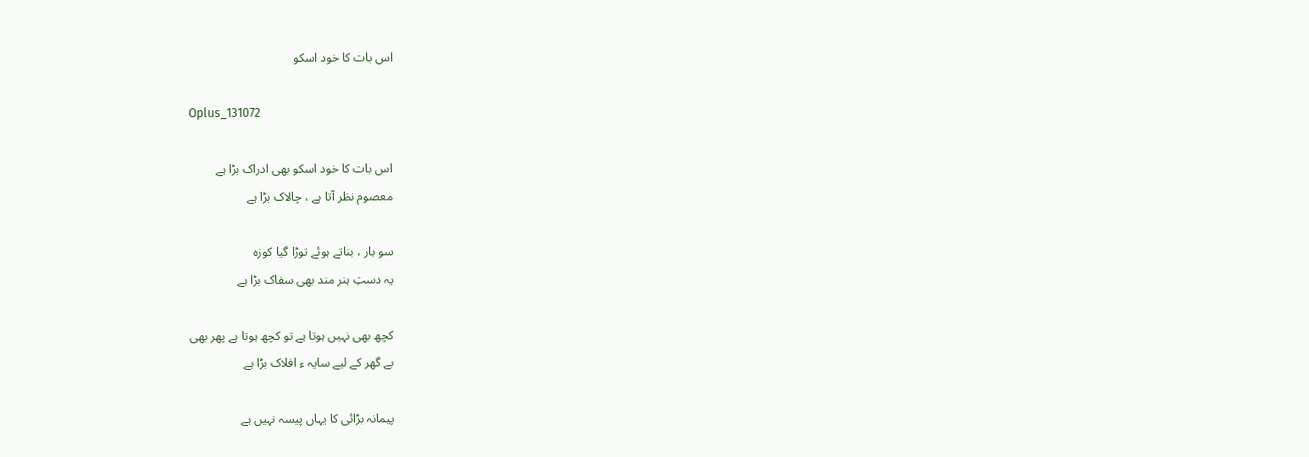اس بات کا خود اسکو

Oplus_131072

اس بات کا خود اسکو بھی ادراک بڑا ہے
معصوم نظر آتا ہے ، چالاک بڑا ہے

سو بار ، بناتے ہوئے توڑا گیا کوزہ
یہ دستِ ہنر مند بھی سفاک بڑا ہے

کچھ بھی نہیں ہوتا ہے تو کچھ ہوتا ہے پھر بھی
بے گھر کے لیے سایہ ء افلاک بڑا ہے

پیمانہ بڑائی کا یہاں پیسہ نہیں ہے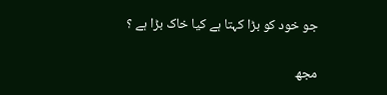جو خود کو بڑا کہتا ہے کیا خاک بڑا ہے ؟

مجھ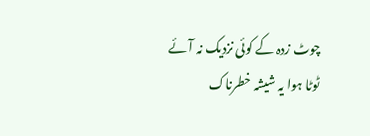چوٹ زدہ کے کوئی نزدیک نہ آئے
ٹوٹا ہوا یہ شیشہ خطرناک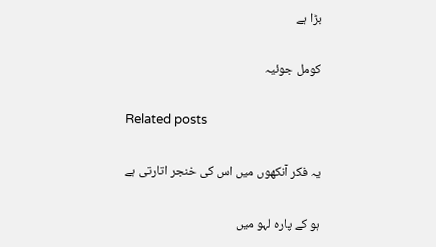بڑا ہے

کومل جوئیہ

Related posts

یہ فکر آنکھوں میں اس کی خنجر اتارتی ہے

ہو کے پارہ لہو میں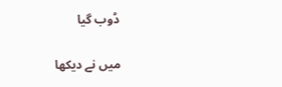ڈوب گیا

میں نے دیکھا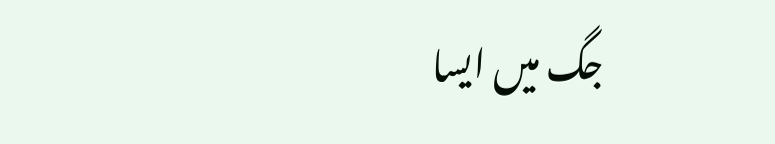جگ میں ایسا